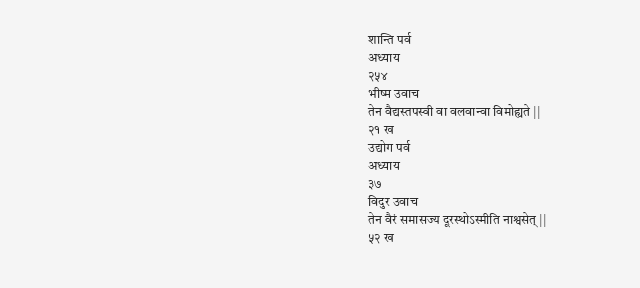शान्ति पर्व
अध्याय
२५४
भीष्म उवाच
तेन वैद्यस्तपस्वी वा वलवान्वा विमोह्यते ||
२१ ख
उद्योग पर्व
अध्याय
३७
विदुर उवाच
तेन वैरं समासज्य दूरस्थोऽस्मीति नाश्वसेत् ||
५२ ख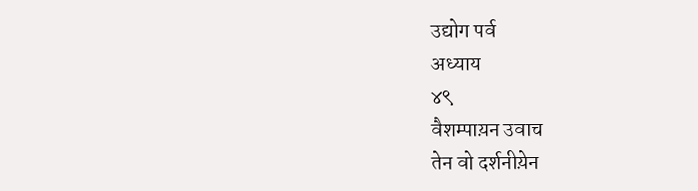उद्योग पर्व
अध्याय
४९
वैशम्पाय़न उवाच
तेन वो दर्शनीय़ेन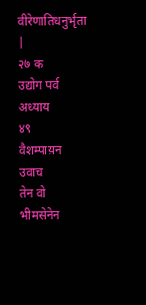वीरेणातिधनुर्भृता |
२७ क
उद्योग पर्व
अध्याय
४९
वैशम्पाय़न उवाच
तेन वो भीमसेनेन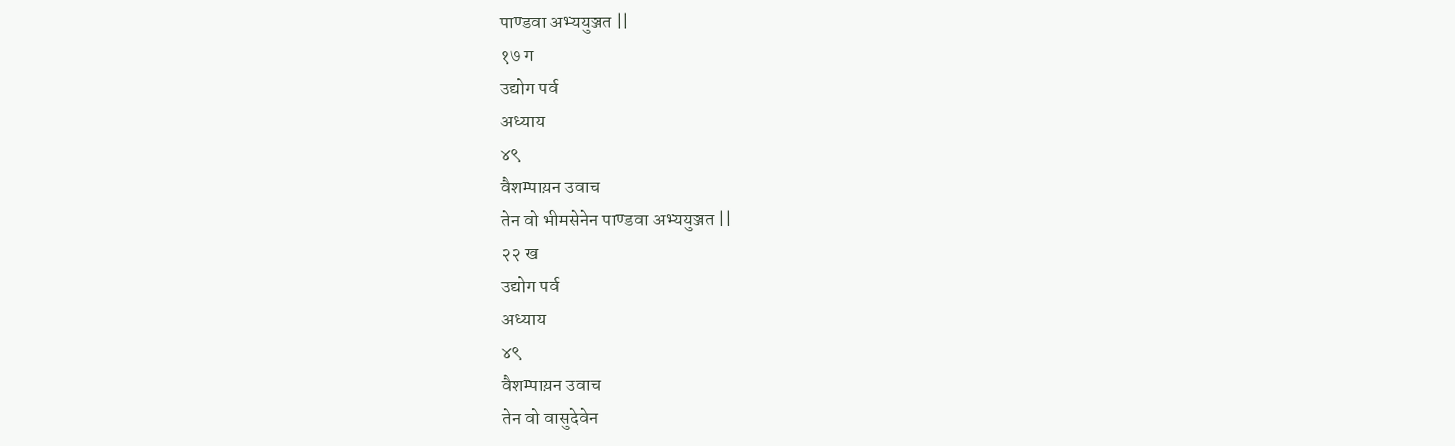पाण्डवा अभ्ययुञ्जत ||
१७ ग
उद्योग पर्व
अध्याय
४९
वैशम्पाय़न उवाच
तेन वो भीमसेनेन पाण्डवा अभ्ययुञ्जत ||
२२ ख
उद्योग पर्व
अध्याय
४९
वैशम्पाय़न उवाच
तेन वो वासुदेवेन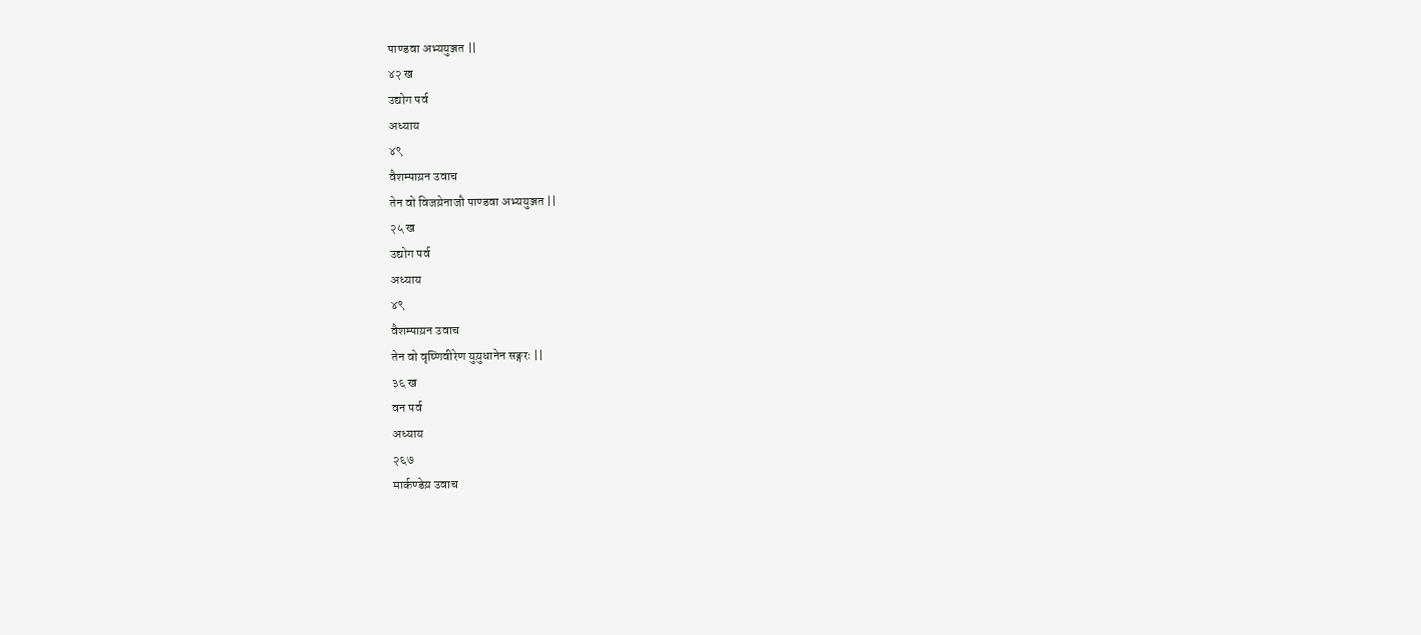पाण्डवा अभ्ययुञ्जत ||
४२ ख
उद्योग पर्व
अध्याय
४९
वैशम्पाय़न उवाच
तेन वो विजय़ेनाजौ पाण्डवा अभ्ययुञ्जत ||
२५ ख
उद्योग पर्व
अध्याय
४९
वैशम्पाय़न उवाच
तेन वो वृष्णिवीरेण युय़ुधानेन सङ्गरः ||
३६ ख
वन पर्व
अध्याय
२६७
मार्कण्डेय़ उवाच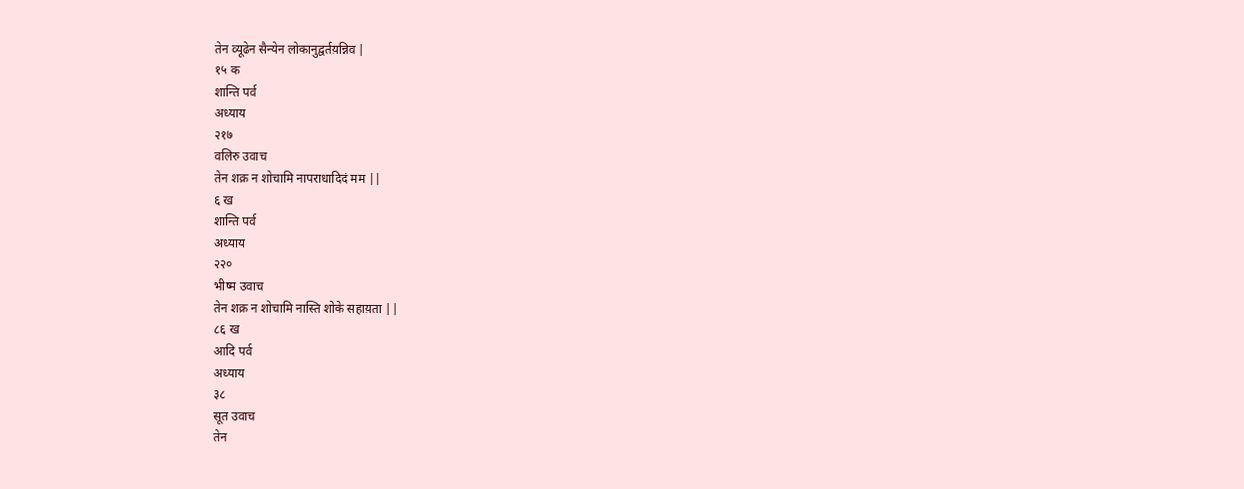तेन व्यूढेन सैन्येन लोकानुद्वर्तय़न्निव |
१५ क
शान्ति पर्व
अध्याय
२१७
वलिरु उवाच
तेन शक्र न शोचामि नापराधादिदं मम ||
६ ख
शान्ति पर्व
अध्याय
२२०
भीष्म उवाच
तेन शक्र न शोचामि नास्ति शोके सहाय़ता ||
८६ ख
आदि पर्व
अध्याय
३८
सूत उवाच
तेन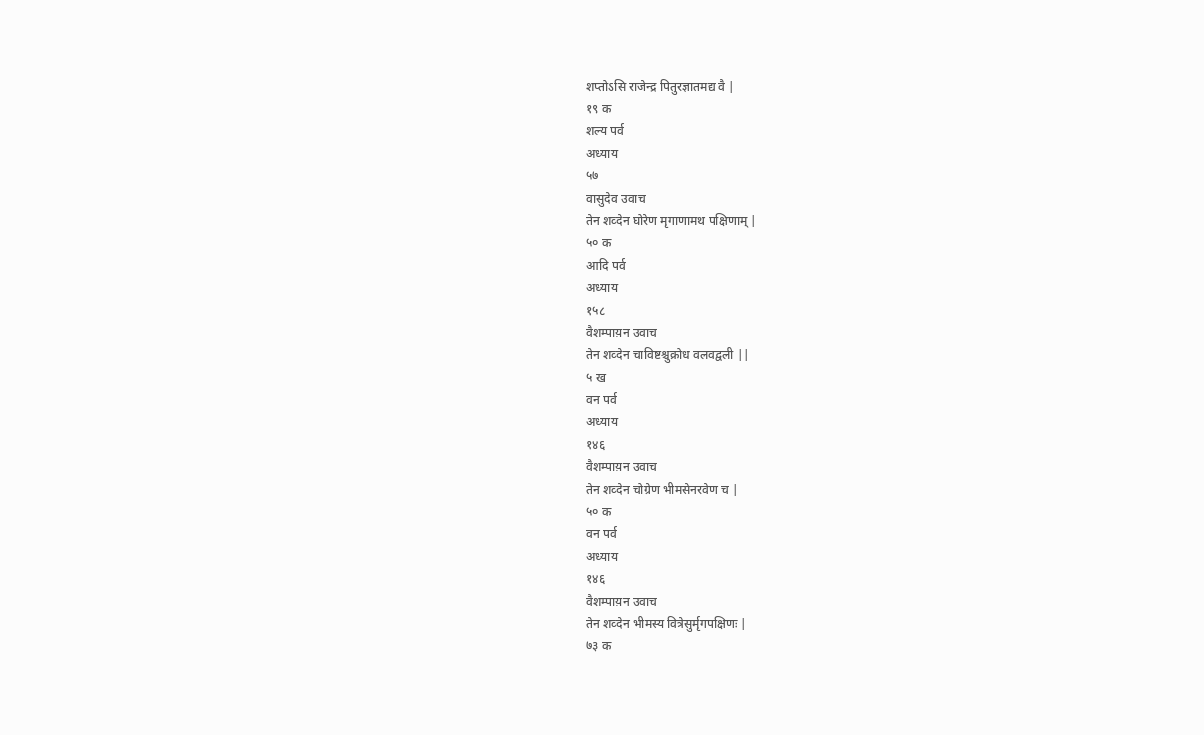शप्तोऽसि राजेन्द्र पितुरज्ञातमद्य वै |
१९ क
शल्य पर्व
अध्याय
५७
वासुदेव उवाच
तेन शव्देन घोरेण मृगाणामथ पक्षिणाम् |
५० क
आदि पर्व
अध्याय
१५८
वैशम्पाय़न उवाच
तेन शव्देन चाविष्टश्चुक्रोध वलवद्वली ||
५ ख
वन पर्व
अध्याय
१४६
वैशम्पाय़न उवाच
तेन शव्देन चोग्रेण भीमसेनरवेण च |
५० क
वन पर्व
अध्याय
१४६
वैशम्पाय़न उवाच
तेन शव्देन भीमस्य वित्रेसुर्मृगपक्षिणः |
७३ क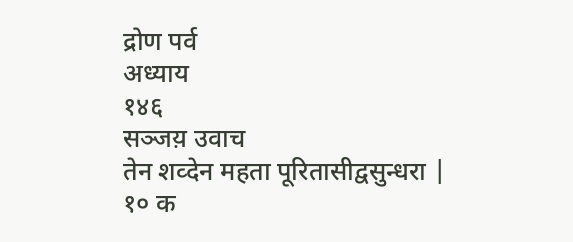द्रोण पर्व
अध्याय
१४६
सञ्जय़ उवाच
तेन शव्देन महता पूरितासीद्वसुन्धरा |
१० क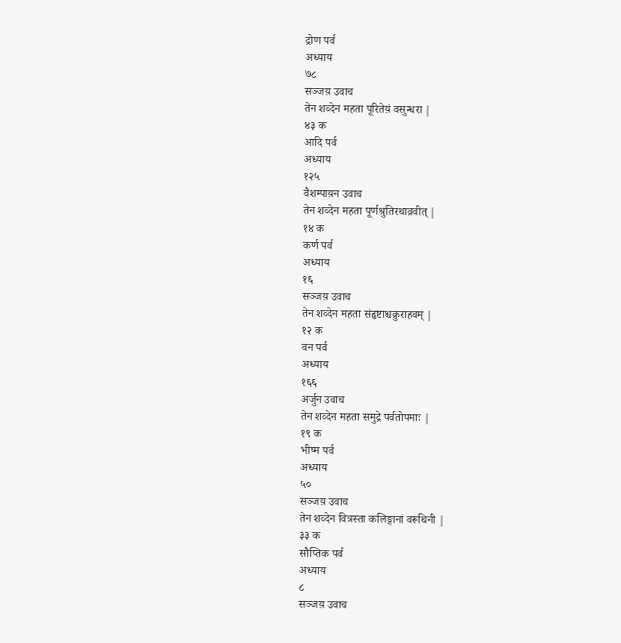द्रोण पर्व
अध्याय
७८
सञ्जय़ उवाच
तेन शव्देन महता पूरितेय़ं वसुन्धरा |
४३ क
आदि पर्व
अध्याय
१२५
वैशम्पाय़न उवाच
तेन शव्देन महता पूर्णश्रुतिरथाव्रवीत् |
१४ क
कर्ण पर्व
अध्याय
१६
सञ्जय़ उवाच
तेन शव्देन महता संहृष्टाश्चक्रुराहवम् |
१२ क
वन पर्व
अध्याय
१६६
अर्जुन उवाच
तेन शव्देन महता समुद्रे पर्वतोपमाः |
१९ क
भीष्म पर्व
अध्याय
५०
सञ्जय़ उवाच
तेन शव्देन वित्रस्ता कलिङ्गानां वरूथिनी |
३३ क
सौप्तिक पर्व
अध्याय
८
सञ्जय़ उवाच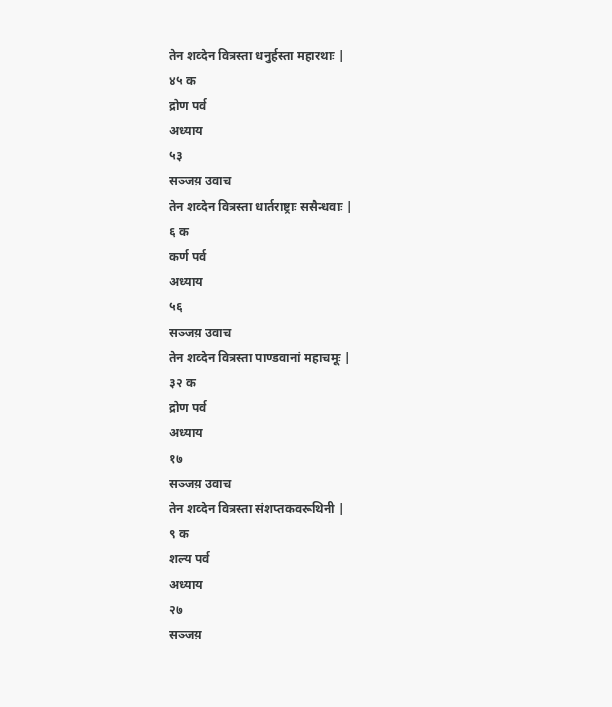तेन शव्देन वित्रस्ता धनुर्हस्ता महारथाः |
४५ क
द्रोण पर्व
अध्याय
५३
सञ्जय़ उवाच
तेन शव्देन वित्रस्ता धार्तराष्ट्राः ससैन्धवाः |
६ क
कर्ण पर्व
अध्याय
५६
सञ्जय़ उवाच
तेन शव्देन वित्रस्ता पाण्डवानां महाचमूः |
३२ क
द्रोण पर्व
अध्याय
१७
सञ्जय़ उवाच
तेन शव्देन वित्रस्ता संशप्तकवरूथिनी |
९ क
शल्य पर्व
अध्याय
२७
सञ्जय़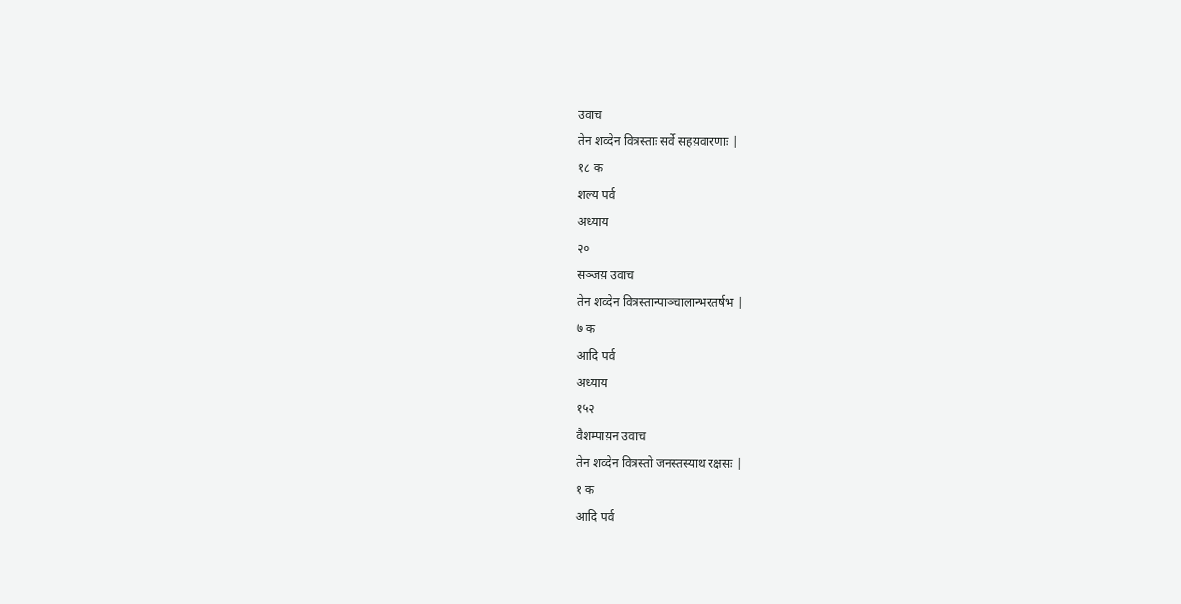उवाच
तेन शव्देन वित्रस्ताः सर्वे सहय़वारणाः |
१८ क
शल्य पर्व
अध्याय
२०
सञ्जय़ उवाच
तेन शव्देन वित्रस्तान्पाञ्चालान्भरतर्षभ |
७ क
आदि पर्व
अध्याय
१५२
वैशम्पाय़न उवाच
तेन शव्देन वित्रस्तो जनस्तस्याथ रक्षसः |
१ क
आदि पर्व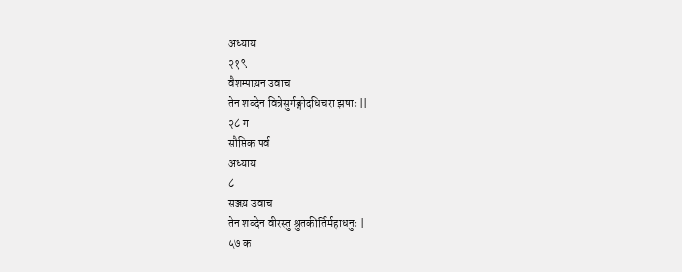अध्याय
२१९
वैशम्पाय़न उवाच
तेन शव्देन वित्रेसुर्गङ्गोदधिचरा झषाः ||
२८ ग
सौप्तिक पर्व
अध्याय
८
सञ्जय़ उवाच
तेन शव्देन वीरस्तु श्रुतकीर्तिर्महाधनुः |
५७ क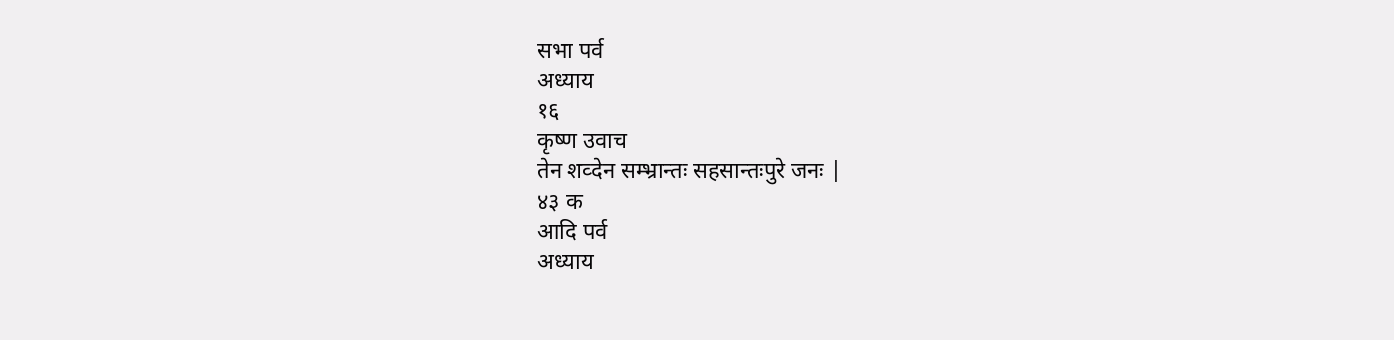सभा पर्व
अध्याय
१६
कृष्ण उवाच
तेन शव्देन सम्भ्रान्तः सहसान्तःपुरे जनः |
४३ क
आदि पर्व
अध्याय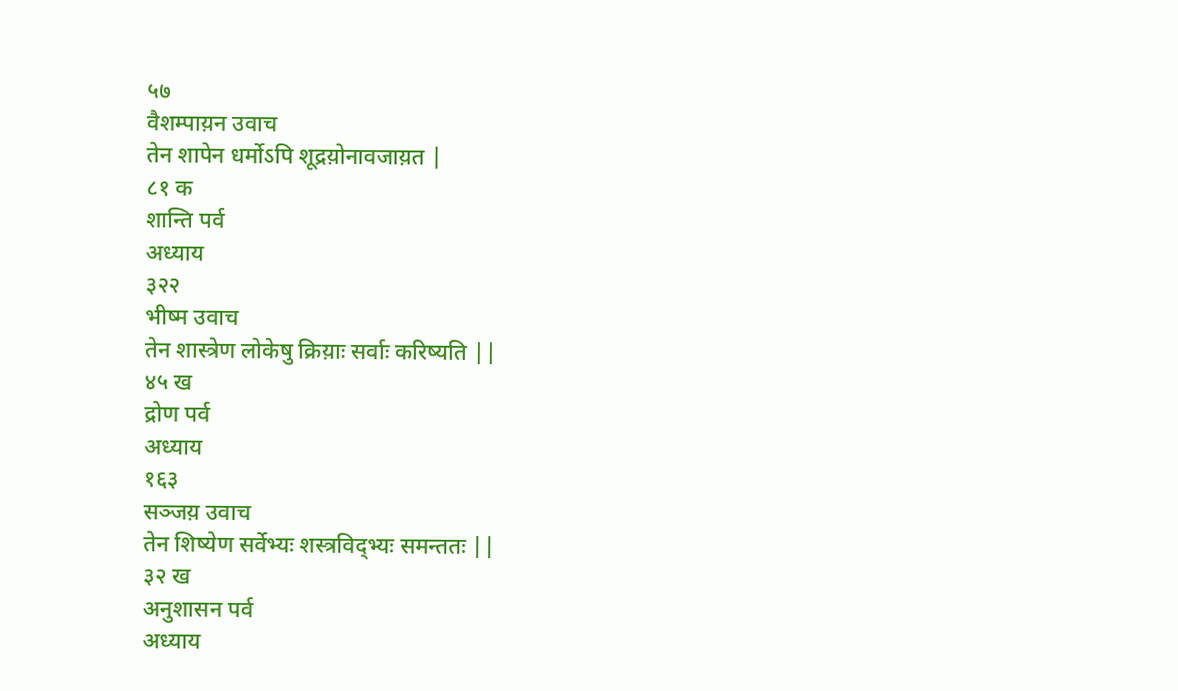५७
वैशम्पाय़न उवाच
तेन शापेन धर्मोऽपि शूद्रय़ोनावजाय़त |
८१ क
शान्ति पर्व
अध्याय
३२२
भीष्म उवाच
तेन शास्त्रेण लोकेषु क्रिय़ाः सर्वाः करिष्यति ||
४५ ख
द्रोण पर्व
अध्याय
१६३
सञ्जय़ उवाच
तेन शिष्येण सर्वेभ्यः शस्त्रविद्भ्यः समन्ततः ||
३२ ख
अनुशासन पर्व
अध्याय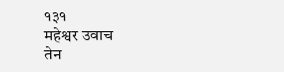१३१
महेश्वर उवाच
तेन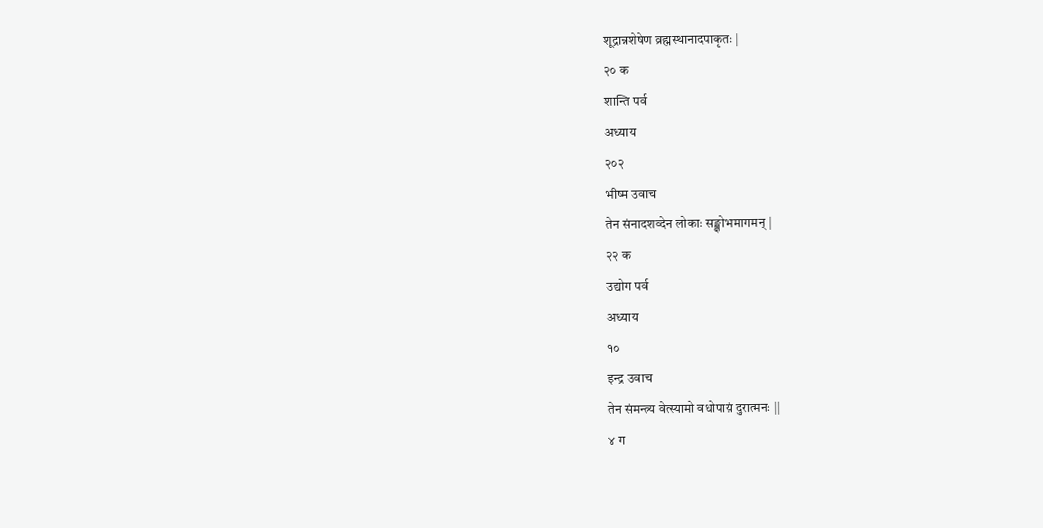शूद्रान्नशेषेण व्रह्मस्थानादपाकृतः |
२० क
शान्ति पर्व
अध्याय
२०२
भीष्म उवाच
तेन संनादशव्देन लोकाः सङ्क्षोभमागमन् |
२२ क
उद्योग पर्व
अध्याय
१०
इन्द्र उवाच
तेन संमन्त्र्य वेत्स्यामो वधोपाय़ं दुरात्मनः ||
४ ग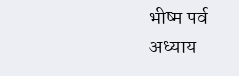भीष्म पर्व
अध्याय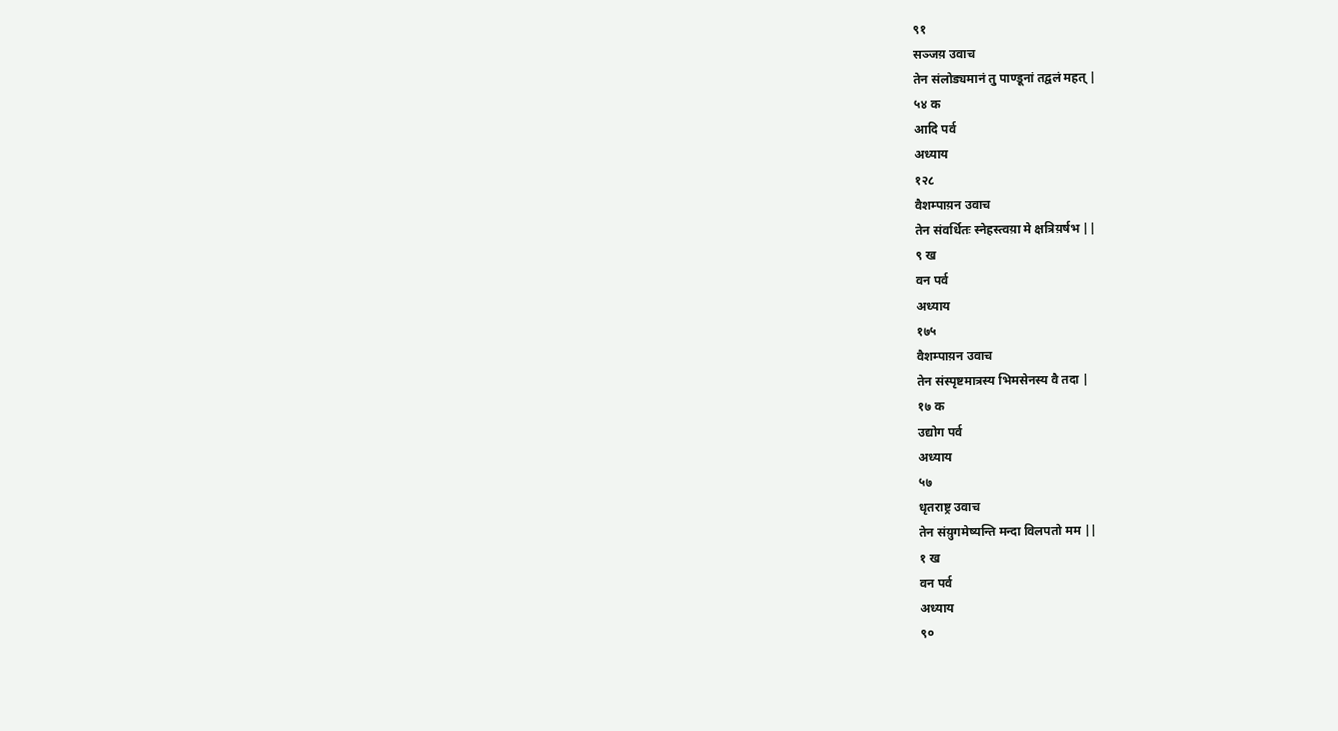९१
सञ्जय़ उवाच
तेन संलोड्यमानं तु पाण्डूनां तद्वलं महत् |
५४ क
आदि पर्व
अध्याय
१२८
वैशम्पाय़न उवाच
तेन संवर्धितः स्नेहस्त्वय़ा मे क्षत्रिय़र्षभ ||
९ ख
वन पर्व
अध्याय
१७५
वैशम्पाय़न उवाच
तेन संस्पृष्टमात्रस्य भिमसेनस्य वै तदा |
१७ क
उद्योग पर्व
अध्याय
५७
धृतराष्ट्र उवाच
तेन संय़ुगमेष्यन्ति मन्दा विलपतो मम ||
१ ख
वन पर्व
अध्याय
९०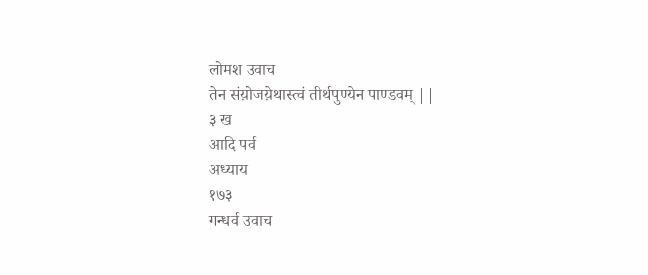लोमश उवाच
तेन संय़ोजय़ेथास्त्वं तीर्थपुण्येन पाण्डवम् ||
३ ख
आदि पर्व
अध्याय
१७३
गन्धर्व उवाच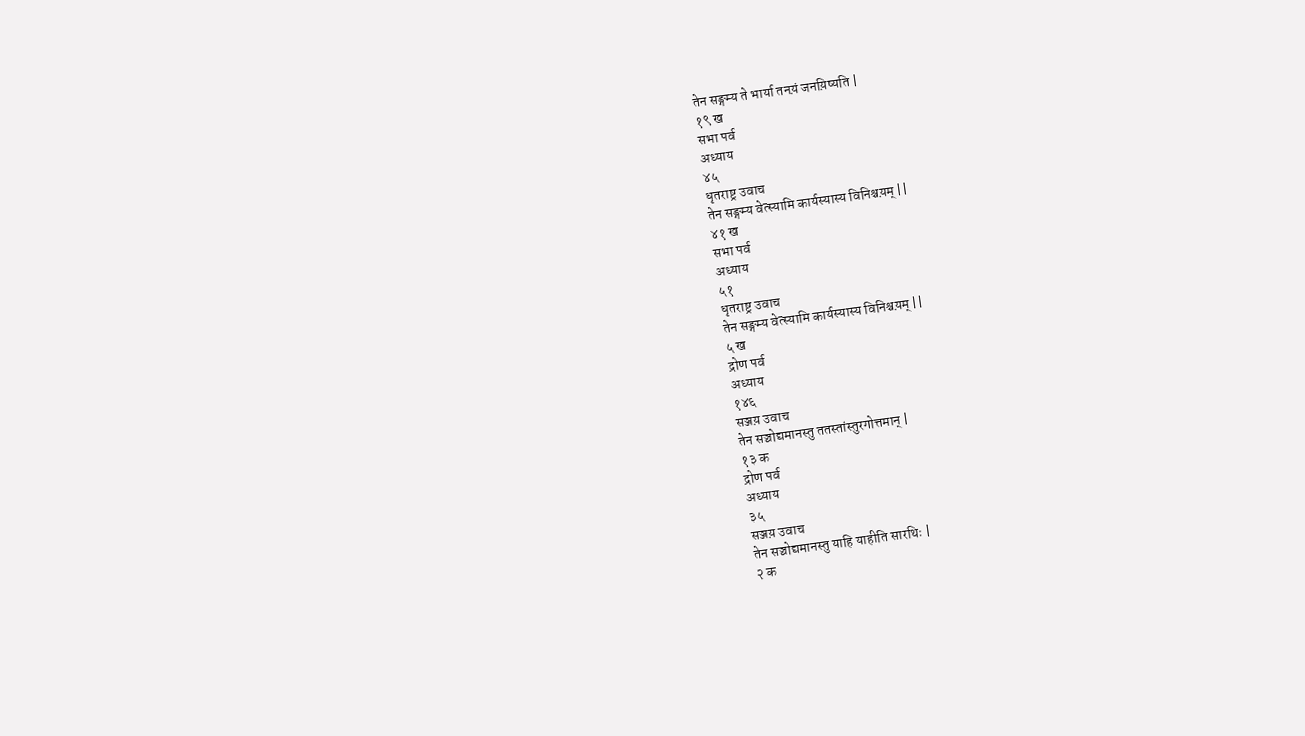तेन सङ्गम्य ते भार्या तनय़ं जनय़िष्यति |
१९ ख
सभा पर्व
अध्याय
४५
धृतराष्ट्र उवाच
तेन सङ्गम्य वेत्स्यामि कार्यस्यास्य विनिश्चय़म् ||
४१ ख
सभा पर्व
अध्याय
५१
धृतराष्ट्र उवाच
तेन सङ्गम्य वेत्स्यामि कार्यस्यास्य विनिश्चय़म् ||
५ ख
द्रोण पर्व
अध्याय
१४६
सञ्जय़ उवाच
तेन सञ्चोद्यमानस्तु ततस्तांस्तुरगोत्तमान् |
१३ क
द्रोण पर्व
अध्याय
३५
सञ्जय़ उवाच
तेन सञ्चोद्यमानस्तु याहि याहीति सारथिः |
२ क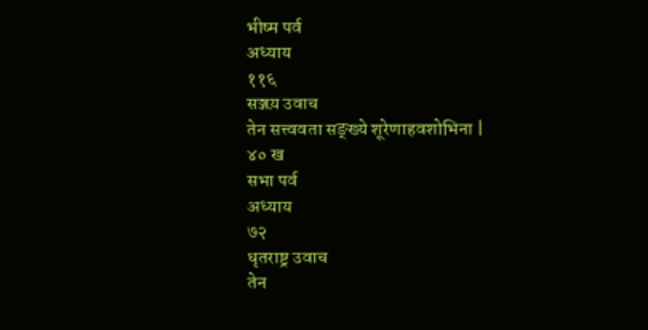भीष्म पर्व
अध्याय
११६
सञ्जय़ उवाच
तेन सत्त्ववता सङ्ख्ये शूरेणाहवशोभिना |
४० ख
सभा पर्व
अध्याय
७२
धृतराष्ट्र उवाच
तेन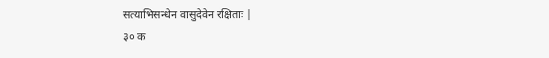सत्याभिसन्धेन वासुदेवेन रक्षिताः |
३० क